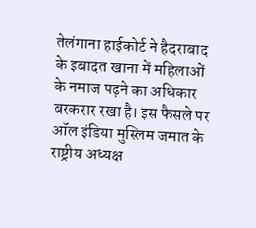तेलंगाना हाईकोर्ट ने हैदराबाद के इबादत खाना में महिलाओं के नमाज पढ़ने का अधिकार बरकरार रखा है। इस फैसले पर ऑल इंडिया मुस्लिम जमात के राष्ट्रीय अध्यक्ष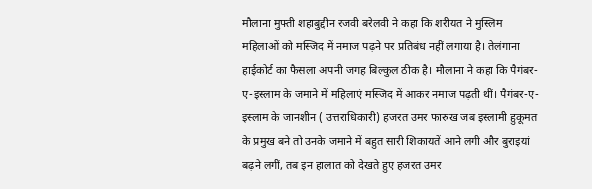मौलाना मुफ्ती शहाबुद्दीन रजवी बरेलवी ने कहा कि शरीयत ने मुस्लिम महिलाओं को मस्जिद में नमाज पढ़ने पर प्रतिबंध नहीं लगाया है। तेलंगाना हाईकोर्ट का फैसला अपनी जगह बिल्कुल ठीक है। मौलाना ने कहा कि पैगंबर-ए-इस्लाम के जमाने में महिलाएं मस्जिद में आकर नमाज पढ़ती थीं। पैगंबर-ए-इस्लाम के जानशीन ( उत्तराधिकारी) हजरत उमर फारुख जब इस्लामी हुकूमत के प्रमुख बने तो उनके जमाने में बहुत सारी शिकायतें आने लगी और बुराइयां बढ़ने लगीं, तब इन हालात को देखते हुए हजरत उमर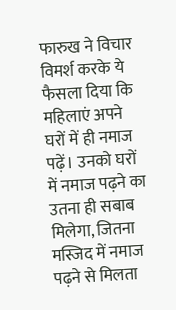फारुख ने विचार विमर्श करके ये फैसला दिया कि महिलाएं अपने घरों में ही नमाज पढ़ें। उनको घरों में नमाज पढ़ने का उतना ही सबाब मिलेगा, जितना मस्जिद में नमाज पढ़ने से मिलता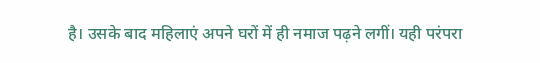है। उसके बाद महिलाएं अपने घरों में ही नमाज पढ़ने लगीं। यही परंपरा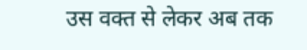उस वक्त से लेकर अब तक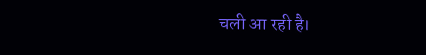चली आ रही है।